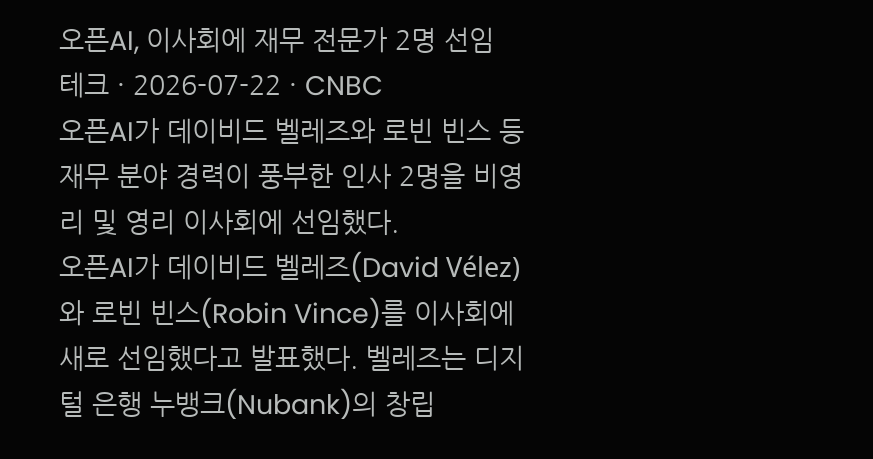오픈AI, 이사회에 재무 전문가 2명 선임
테크 · 2026-07-22 · CNBC
오픈AI가 데이비드 벨레즈와 로빈 빈스 등 재무 분야 경력이 풍부한 인사 2명을 비영리 및 영리 이사회에 선임했다.
오픈AI가 데이비드 벨레즈(David Vélez)와 로빈 빈스(Robin Vince)를 이사회에 새로 선임했다고 발표했다. 벨레즈는 디지털 은행 누뱅크(Nubank)의 창립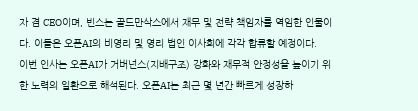자 겸 CEO이며, 빈스는 골드만삭스에서 재무 및 전략 책임자를 역임한 인물이다. 이들은 오픈AI의 비영리 및 영리 법인 이사회에 각각 합류할 예정이다.
이번 인사는 오픈AI가 거버넌스(지배구조) 강화와 재무적 안정성을 높이기 위한 노력의 일환으로 해석된다. 오픈AI는 최근 몇 년간 빠르게 성장하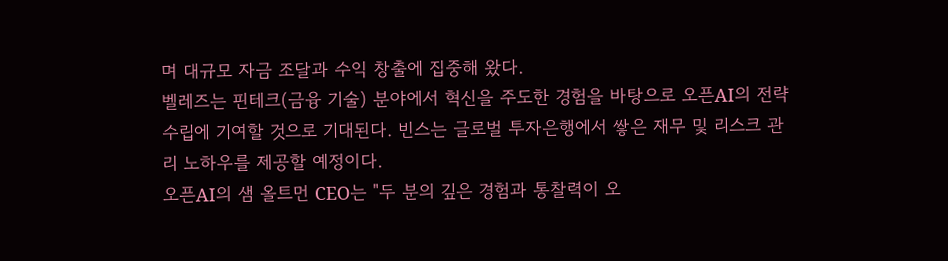며 대규모 자금 조달과 수익 창출에 집중해 왔다.
벨레즈는 핀테크(금융 기술) 분야에서 혁신을 주도한 경험을 바탕으로 오픈AI의 전략 수립에 기여할 것으로 기대된다. 빈스는 글로벌 투자은행에서 쌓은 재무 및 리스크 관리 노하우를 제공할 예정이다.
오픈AI의 샘 올트먼 CEO는 "두 분의 깊은 경험과 통찰력이 오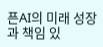픈AI의 미래 성장과 책임 있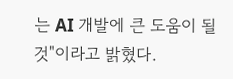는 AI 개발에 큰 도움이 될 것"이라고 밝혔다.